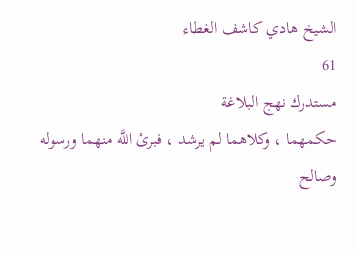الشيخ هادي كاشف الغطاء
61
مستدرك نهج البلاغة
حكمهما ، وكلاهما لم يرشد ، فبرئ اللَّه منهما ورسوله وصالح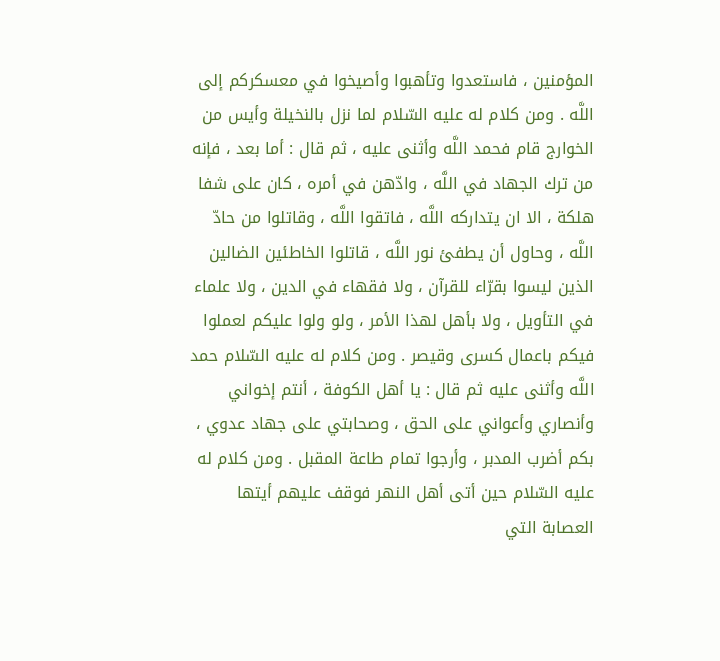المؤمنين ، فاستعدوا وتأهبوا وأصيخوا في معسكركم إلى اللَّه . ومن كلام له عليه السّلام لما نزل بالنخيلة وأيس من الخوارج قام فحمد اللَّه وأثنى عليه ، ثم قال : أما بعد ، فإنه من ترك الجهاد في اللَّه ، وادّهن في أمره ، كان على شفا هلكة ، الا ان يتداركه اللَّه ، فاتقوا اللَّه ، وقاتلوا من حادّ اللَّه ، وحاول أن يطفئ نور اللَّه ، قاتلوا الخاطئين الضالين الذين ليسوا بقرّاء للقرآن ، ولا فقهاء في الدين ، ولا علماء في التأويل ، ولا بأهل لهذا الأمر ، ولو ولوا عليكم لعملوا فيكم باعمال كسرى وقيصر . ومن كلام له عليه السّلام حمد اللَّه وأثنى عليه ثم قال : يا أهل الكوفة ، أنتم إخواني وأنصاري وأعواني على الحق ، وصحابتي على جهاد عدوي ، بكم أضرب المدبر ، وأرجوا تمام طاعة المقبل . ومن كلام له عليه السّلام حين أتى أهل النهر فوقف عليهم أيتها العصابة التي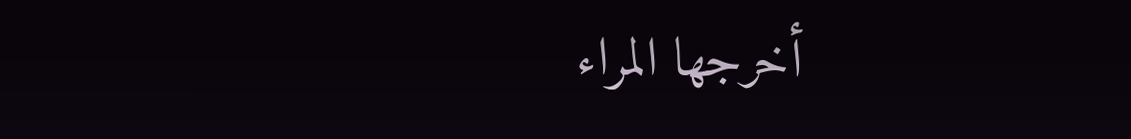أخرجها المراء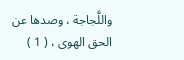واللَّجاجة ، وصدها عن الحق الهوى ، ( 1 )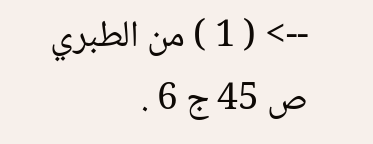--> ( 1 ) من الطبري ص 45 ج 6 .